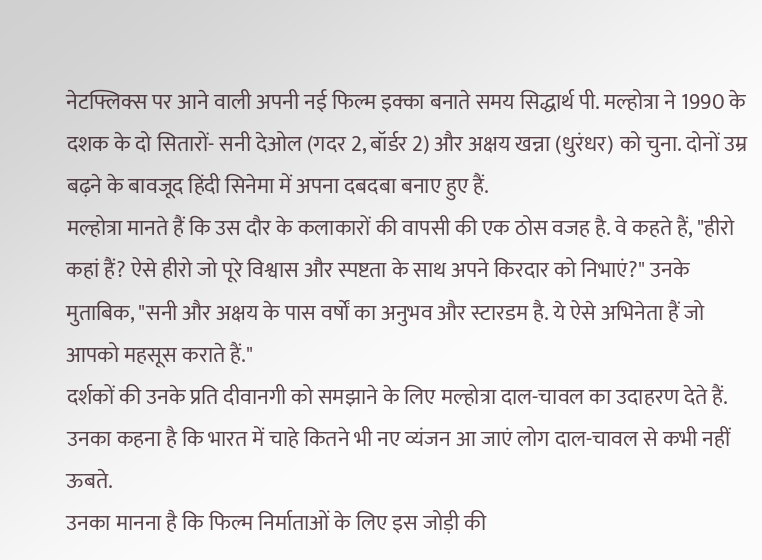नेटफ्लिक्स पर आने वाली अपनी नई फिल्म इक्का बनाते समय सिद्धार्थ पी. मल्होत्रा ने 1990 के दशक के दो सितारों- सनी देओल (गदर 2, बॉर्डर 2) और अक्षय खन्ना (धुरंधर) को चुना. दोनों उम्र बढ़ने के बावजूद हिंदी सिनेमा में अपना दबदबा बनाए हुए हैं.
मल्होत्रा मानते हैं कि उस दौर के कलाकारों की वापसी की एक ठोस वजह है. वे कहते हैं, "हीरो कहां हैं? ऐसे हीरो जो पूरे विश्वास और स्पष्टता के साथ अपने किरदार को निभाएं?" उनके मुताबिक, "सनी और अक्षय के पास वर्षों का अनुभव और स्टारडम है. ये ऐसे अभिनेता हैं जो आपको महसूस कराते हैं."
दर्शकों की उनके प्रति दीवानगी को समझाने के लिए मल्होत्रा दाल-चावल का उदाहरण देते हैं. उनका कहना है कि भारत में चाहे कितने भी नए व्यंजन आ जाएं लोग दाल-चावल से कभी नहीं ऊबते.
उनका मानना है कि फिल्म निर्माताओं के लिए इस जोड़ी की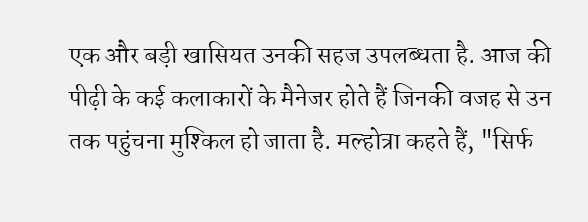एक और बड़ी खासियत उनकी सहज उपलब्धता है. आज की पीढ़ी के कई कलाकारों के मैनेजर होते हैं जिनकी वजह से उन तक पहुंचना मुश्किल हो जाता है. मल्होत्रा कहते हैं, "सिर्फ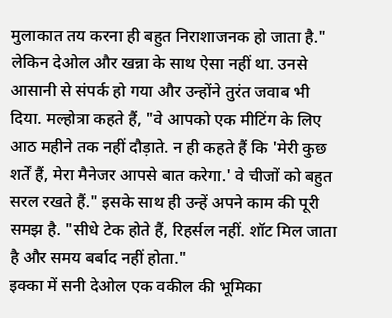मुलाकात तय करना ही बहुत निराशाजनक हो जाता है." लेकिन देओल और खन्ना के साथ ऐसा नहीं था. उनसे आसानी से संपर्क हो गया और उन्होंने तुरंत जवाब भी दिया. मल्होत्रा कहते हैं, "वे आपको एक मीटिंग के लिए आठ महीने तक नहीं दौड़ाते. न ही कहते हैं कि 'मेरी कुछ शर्तें हैं, मेरा मैनेजर आपसे बात करेगा.' वे चीजों को बहुत सरल रखते हैं." इसके साथ ही उन्हें अपने काम की पूरी समझ है. "सीधे टेक होते हैं, रिहर्सल नहीं. शॉट मिल जाता है और समय बर्बाद नहीं होता."
इक्का में सनी देओल एक वकील की भूमिका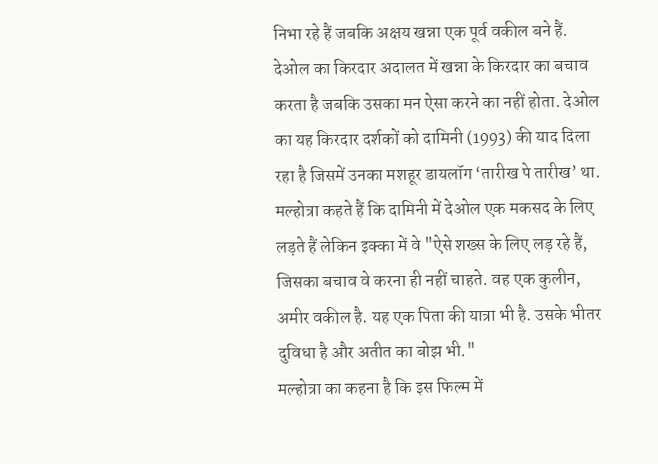निभा रहे हैं जबकि अक्षय खन्ना एक पूर्व वकील बने हैं. देओल का किरदार अदालत में खन्ना के किरदार का बचाव करता है जबकि उसका मन ऐसा करने का नहीं होता. देओल का यह किरदार दर्शकों को दामिनी (1993) की याद दिला रहा है जिसमें उनका मशहूर डायलॉग ‘तारीख पे तारीख’ था. मल्होत्रा कहते हैं कि दामिनी में देओल एक मकसद के लिए लड़ते हैं लेकिन इक्का में वे "ऐसे शख्स के लिए लड़ रहे हैं, जिसका बचाव वे करना ही नहीं चाहते. वह एक कुलीन, अमीर वकील है. यह एक पिता की यात्रा भी है. उसके भीतर दुविधा है और अतीत का बोझ भी."
मल्होत्रा का कहना है कि इस फिल्म में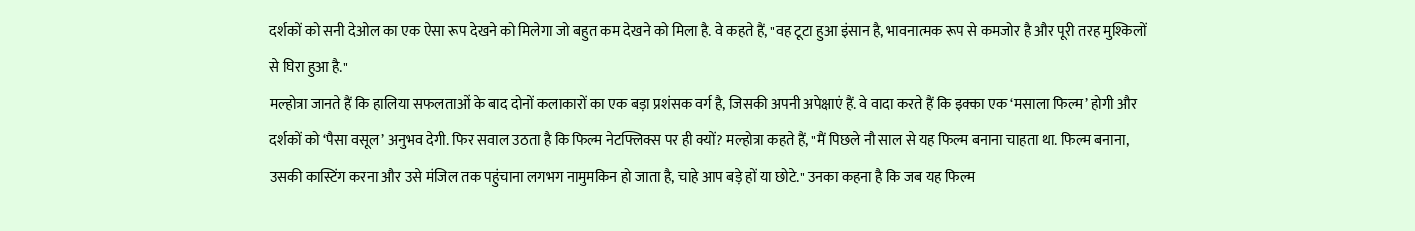दर्शकों को सनी देओल का एक ऐसा रूप देखने को मिलेगा जो बहुत कम देखने को मिला है. वे कहते हैं, "वह टूटा हुआ इंसान है, भावनात्मक रूप से कमजोर है और पूरी तरह मुश्किलों से घिरा हुआ है."
मल्होत्रा जानते हैं कि हालिया सफलताओं के बाद दोनों कलाकारों का एक बड़ा प्रशंसक वर्ग है, जिसकी अपनी अपेक्षाएं हैं. वे वादा करते हैं कि इक्का एक ‘मसाला फिल्म’ होगी और दर्शकों को ‘पैसा वसूल’ अनुभव देगी. फिर सवाल उठता है कि फिल्म नेटफ्लिक्स पर ही क्यों? मल्होत्रा कहते हैं, "मैं पिछले नौ साल से यह फिल्म बनाना चाहता था. फिल्म बनाना, उसकी कास्टिंग करना और उसे मंजिल तक पहुंचाना लगभग नामुमकिन हो जाता है, चाहे आप बड़े हों या छोटे." उनका कहना है कि जब यह फिल्म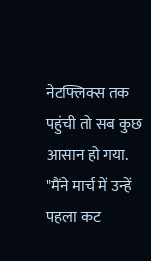नेटफ्लिक्स तक पहुंची तो सब कुछ आसान हो गया. "मैंने मार्च में उन्हें पहला कट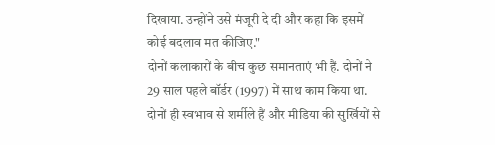दिखाया. उन्होंने उसे मंजूरी दे दी और कहा कि इसमें कोई बदलाव मत कीजिए."
दोनों कलाकारों के बीच कुछ समानताएं भी हैं. दोनों ने 29 साल पहले बॉर्डर (1997) में साथ काम किया था. दोनों ही स्वभाव से शर्मीले हैं और मीडिया की सुर्खियों से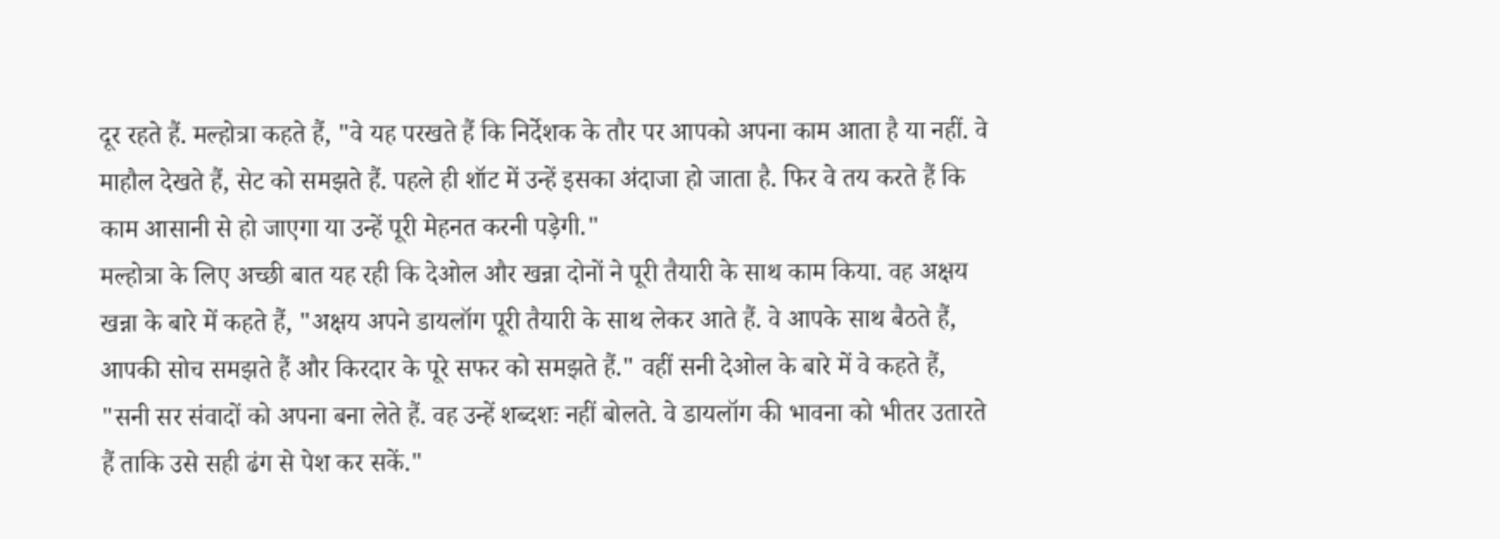दूर रहते हैं. मल्होत्रा कहते हैं, "वे यह परखते हैं कि निर्देशक के तौर पर आपको अपना काम आता है या नहीं. वे माहौल देखते हैं, सेट को समझते हैं. पहले ही शॉट में उन्हें इसका अंदाजा हो जाता है. फिर वे तय करते हैं कि काम आसानी से हो जाएगा या उन्हें पूरी मेहनत करनी पड़ेगी."
मल्होत्रा के लिए अच्छी बात यह रही कि देओल और खन्ना दोनों ने पूरी तैयारी के साथ काम किया. वह अक्षय खन्ना के बारे में कहते हैं, "अक्षय अपने डायलॉग पूरी तैयारी के साथ लेकर आते हैं. वे आपके साथ बैठते हैं, आपकी सोच समझते हैं और किरदार के पूरे सफर को समझते हैं." वहीं सनी देओल के बारे में वे कहते हैं, "सनी सर संवादों को अपना बना लेते हैं. वह उन्हें शब्दशः नहीं बोलते. वे डायलॉग की भावना को भीतर उतारते हैं ताकि उसे सही ढंग से पेश कर सकें."